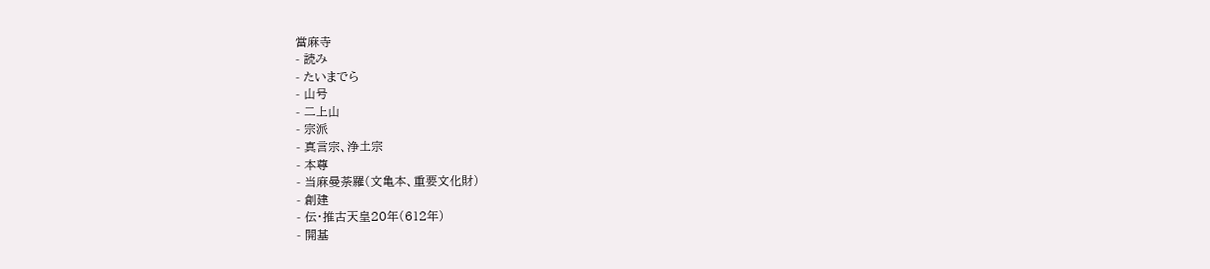當麻寺
- 読み
- たいまでら
- 山号
- 二上山
- 宗派
- 真言宗、浄土宗
- 本尊
- 当麻曼荼羅(文亀本、重要文化財)
- 創建
- 伝・推古天皇20年(612年)
- 開基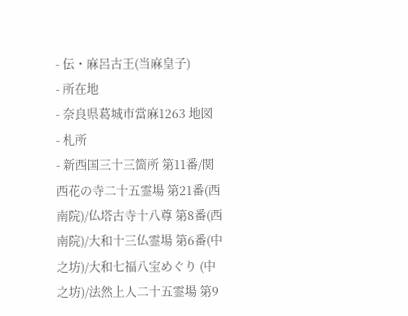- 伝・麻呂古王(当麻皇子)
- 所在地
- 奈良県葛城市當麻1263 地図
- 札所
- 新西国三十三箇所 第11番/関西花の寺二十五霊場 第21番(西南院)/仏塔古寺十八尊 第8番(西南院)/大和十三仏霊場 第6番(中之坊)/大和七福八宝めぐり (中之坊)/法然上人二十五霊場 第9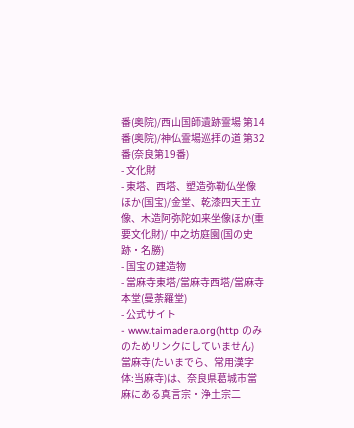番(奥院)/西山国師遺跡霊場 第14番(奥院)/神仏霊場巡拝の道 第32番(奈良第19番)
- 文化財
- 東塔、西塔、塑造弥勒仏坐像ほか(国宝)/金堂、乾漆四天王立像、木造阿弥陀如来坐像ほか(重要文化財)/ 中之坊庭園(国の史跡・名勝)
- 国宝の建造物
- 當麻寺東塔/當麻寺西塔/當麻寺本堂(曼荼羅堂)
- 公式サイト
- www.taimadera.org(http のみのためリンクにしていません)
當麻寺(たいまでら、常用漢字体:当麻寺)は、奈良県葛城市當麻にある真言宗・浄土宗二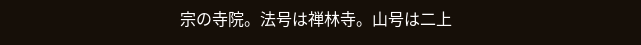宗の寺院。法号は禅林寺。山号は二上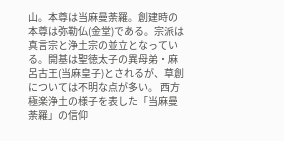山。本尊は当麻曼荼羅。創建時の本尊は弥勒仏(金堂)である。宗派は真言宗と浄土宗の並立となっている。開基は聖徳太子の異母弟・麻呂古王(当麻皇子)とされるが、草創については不明な点が多い。 西方極楽浄土の様子を表した「当麻曼荼羅」の信仰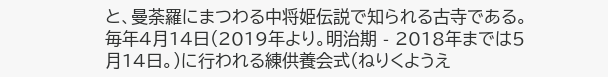と、曼荼羅にまつわる中将姫伝説で知られる古寺である。毎年4月14日(2019年より。明治期 - 2018年までは5月14日。)に行われる練供養会式(ねりくようえ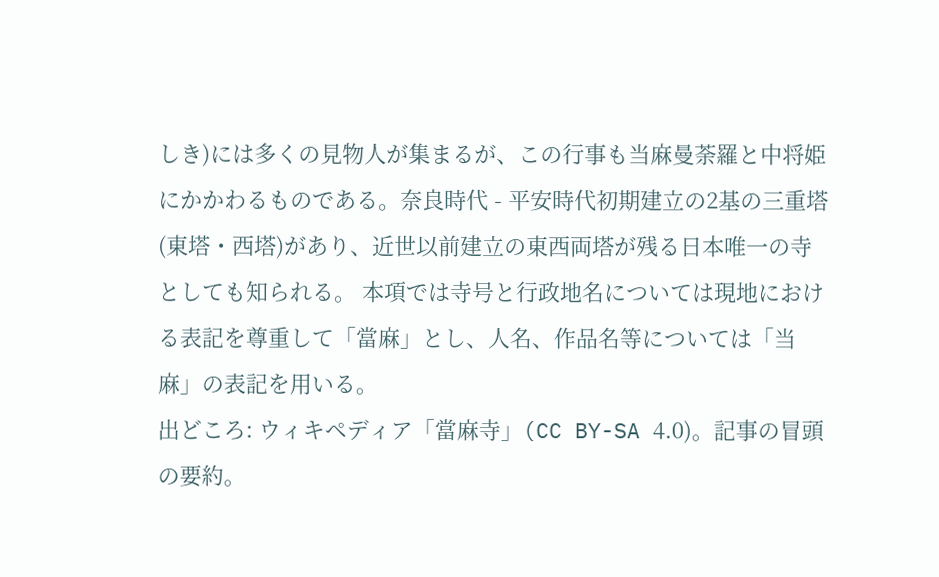しき)には多くの見物人が集まるが、この行事も当麻曼荼羅と中将姫にかかわるものである。奈良時代 - 平安時代初期建立の2基の三重塔(東塔・西塔)があり、近世以前建立の東西両塔が残る日本唯一の寺としても知られる。 本項では寺号と行政地名については現地における表記を尊重して「當麻」とし、人名、作品名等については「当麻」の表記を用いる。
出どころ: ウィキペディア「當麻寺」(CC BY-SA 4.0)。記事の冒頭の要約。